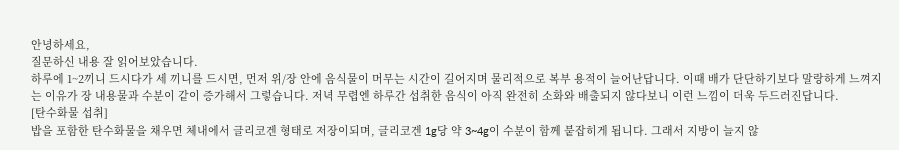안녕하세요,
질문하신 내용 잘 읽어보았습니다.
하루에 1~2끼니 드시다가 세 끼니를 드시면, 먼저 위/장 안에 음식물이 머무는 시간이 길어지며 물리적으로 복부 용적이 늘어난답니다. 이때 배가 단단하기보다 말랑하게 느껴지는 이유가 장 내용물과 수분이 같이 증가해서 그렇습니다. 저녁 무렵엔 하루간 섭취한 음식이 아직 완전히 소화와 배출되지 않다보니 이런 느낌이 더욱 두드러진답니다.
[탄수화물 섭취]
밥을 포함한 탄수화물을 채우면 체내에서 글리코겐 형태로 저장이되며, 글리코겐 1g당 약 3~4g이 수분이 함께 붙잡히게 됩니다. 그래서 지방이 늘지 않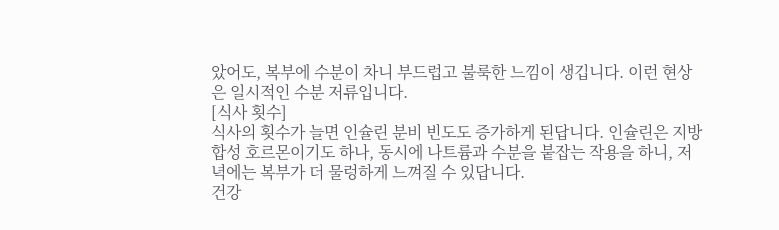았어도, 복부에 수분이 차니 부드럽고 불룩한 느낌이 생깁니다. 이런 현상은 일시적인 수분 저류입니다.
[식사 횟수]
식사의 횟수가 늘면 인슐린 분비 빈도도 증가하게 된답니다. 인슐린은 지방 합성 호르몬이기도 하나, 동시에 나트륨과 수분을 붙잡는 작용을 하니, 저녁에는 복부가 더 물렁하게 느껴질 수 있답니다.
건강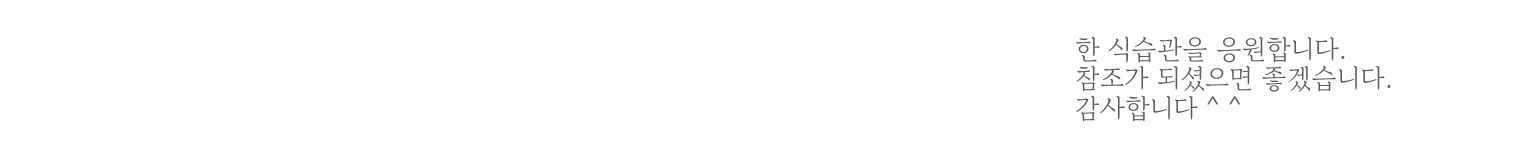한 식습관을 응원합니다.
참조가 되셨으면 좋겠습니다.
감사합니다 ^ ^